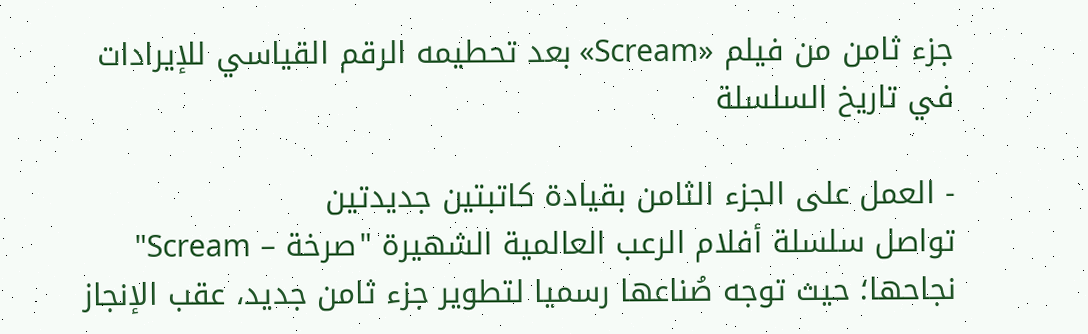جزء ثامن من فيلم «Scream» بعد تحطيمه الرقم القياسي للإيرادات في تاريخ السلسلة

- العمل على الجزء الثامن بقيادة كاتبتين جديدتين
تواصل سلسلة أفلام الرعب العالمية الشهيرة "صرخة – Scream" نجاحها؛ حيث توجه صُناعها رسميا لتطوير جزء ثامن جديد، عقب الإنجاز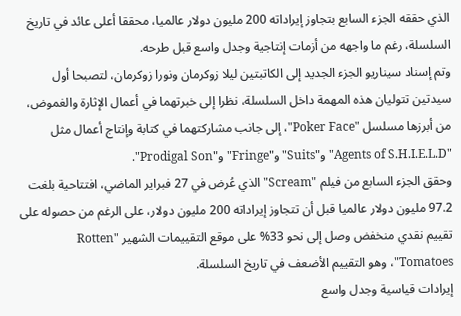الذي حققه الجزء السابع بتجاوز إيراداته 200 مليون دولار عالميا، محققا أعلى عائد في تاريخ السلسلة، رغم ما واجهه من أزمات إنتاجية وجدل واسع قبل طرحه.
وتم إسناد سيناريو الجزء الجديد إلى الكاتبتين ليلا زوكرمان ونورا زوكرمان، لتصبحا أول سيدتين تتوليان هذه المهمة داخل السلسلة، نظرا إلى خبرتهما في أعمال الإثارة والغموض، من أبرزها مسلسل "Poker Face"، إلى جانب مشاركتهما في كتابة وإنتاج أعمال مثل "Agents of S.H.I.E.L.D" و"Suits" و"Fringe" و"Prodigal Son".
وحقق الجزء السابع من فيلم "Scream" الذي عُرض في 27 فبراير الماضي، افتتاحية بلغت 97.2 مليون دولار عالميا قبل أن تتجاوز إيراداته 200 مليون دولار، على الرغم من حصوله على تقييم نقدي منخفض وصل إلى نحو 33% على موقع التقييمات الشهير "Rotten Tomatoes"، وهو التقييم الأضعف في تاريخ السلسلة.
إيرادات قياسية وجدل واسع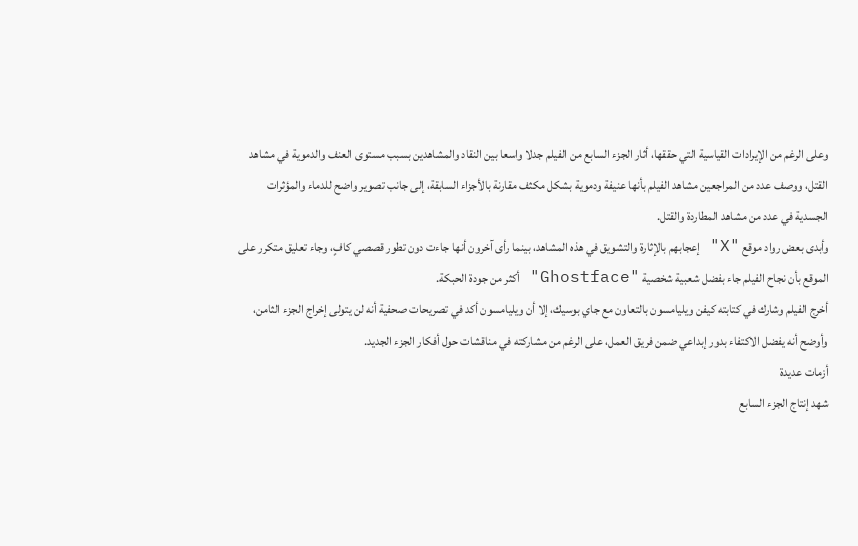وعلى الرغم من الإيرادات القياسية التي حققها، أثار الجزء السابع من الفيلم جدلا واسعا بين النقاد والمشاهدين بسبب مستوى العنف والدموية في مشاهد القتل، ووصف عدد من المراجعين مشاهد الفيلم بأنها عنيفة ودموية بشكل مكثف مقارنة بالأجزاء السابقة، إلى جانب تصوير واضح للدماء والمؤثرات الجسدية في عدد من مشاهد المطاردة والقتل.
وأبدى بعض رواد موقع "X" إعجابهم بالإثارة والتشويق في هذه المشاهد، بينما رأى آخرون أنها جاءت دون تطور قصصي كافٍ، وجاء تعليق متكرر على الموقع بأن نجاح الفيلم جاء بفضل شعبية شخصية "Ghostface" أكثر من جودة الحبكة.
أخرج الفيلم وشارك في كتابته كيفن ويليامسون بالتعاون مع جاي بوسيك، إلا أن ويليامسون أكد في تصريحات صحفية أنه لن يتولى إخراج الجزء الثامن، وأوضح أنه يفضل الاكتفاء بدور إبداعي ضمن فريق العمل، على الرغم من مشاركته في مناقشات حول أفكار الجزء الجديد.
أزمات عديدة
شهد إنتاج الجزء السابع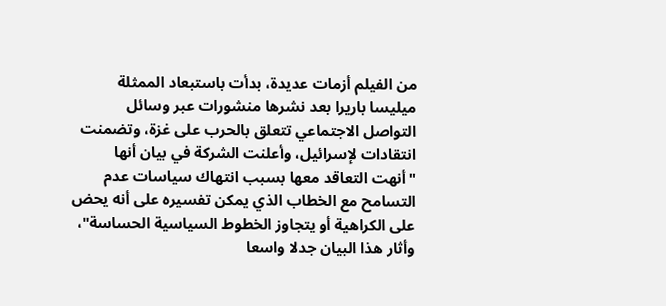من الفيلم أزمات عديدة، بدأت باستبعاد الممثلة ميليسا باريرا بعد نشرها منشورات عبر وسائل التواصل الاجتماعي تتعلق بالحرب على غزة، وتضمنت انتقادات لإسرائيل، وأعلنت الشركة في بيان أنها "أنهت التعاقد معها بسبب انتهاك سياسات عدم التسامح مع الخطاب الذي يمكن تفسيره على أنه يحض على الكراهية أو يتجاوز الخطوط السياسية الحساسة"، وأثار هذا البيان جدلا واسعا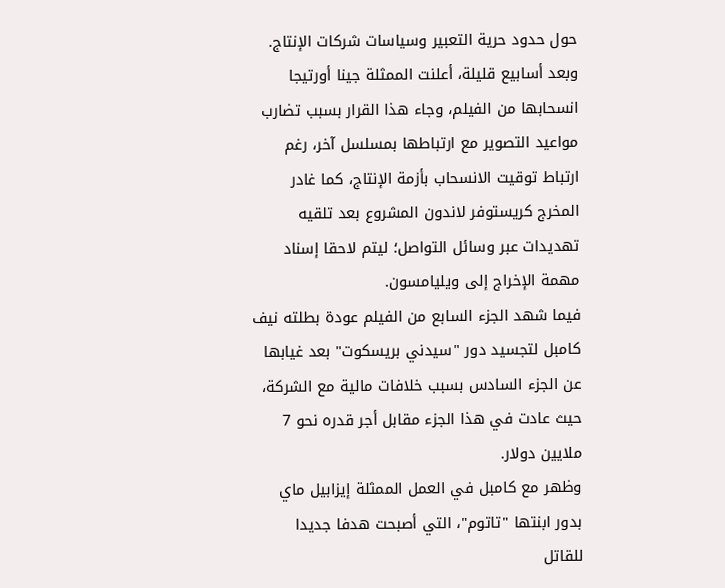حول حدود حرية التعبير وسياسات شركات الإنتاج.
وبعد أسابيع قليلة، أعلنت الممثلة جينا أورتيجا انسحابها من الفيلم، وجاء هذا القرار بسبب تضارب مواعيد التصوير مع ارتباطها بمسلسل آخر، رغم ارتباط توقيت الانسحاب بأزمة الإنتاج، كما غادر المخرج كريستوفر لاندون المشروع بعد تلقيه تهديدات عبر وسائل التواصل؛ ليتم لاحقا إسناد مهمة الإخراج إلى ويليامسون.
فيما شهد الجزء السابع من الفيلم عودة بطلته نيف كامبل لتجسيد دور "سيدني بريسكوت" بعد غيابها عن الجزء السادس بسبب خلافات مالية مع الشركة، حيث عادت في هذا الجزء مقابل أجر قدره نحو 7 ملايين دولار.
وظهر مع كامبل في العمل الممثلة إيزابيل ماي بدور ابنتها "تاتوم"، التي أصبحت هدفا جديدا للقاتل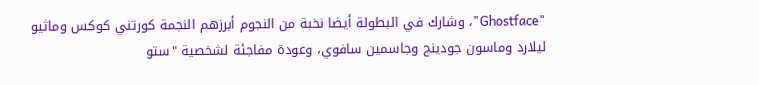"Ghostface"، وشارك في البطولة أيضا نخبة من النجوم أبرزهم النجمة كورتني كوكس وماثيو ليلارد وماسون جودينج وجاسمين سافوي، وعودة مفاجئة لشخصية "ستو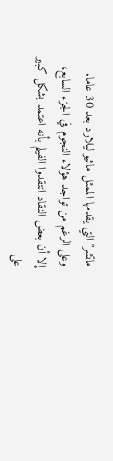ماتشر" التي يقدمها الممثل ماثيو ليلارد بعد 30 عاما.
وعلى الرغم من تواجد هؤلاء النجوم في الجزء السابع، إلا أن بعض النقاد انتقدوا الفيلم بأنه اعتمد بشكل كبير على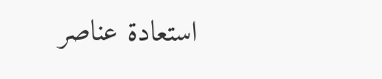استعادة عناصر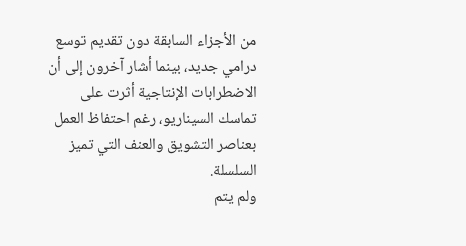من الأجزاء السابقة دون تقديم توسع درامي جديد، بينما أشار آخرون إلى أن الاضطرابات الإنتاجية أثرت على تماسك السيناريو، رغم احتفاظ العمل بعناصر التشويق والعنف التي تميز السلسلة.
ولم يتم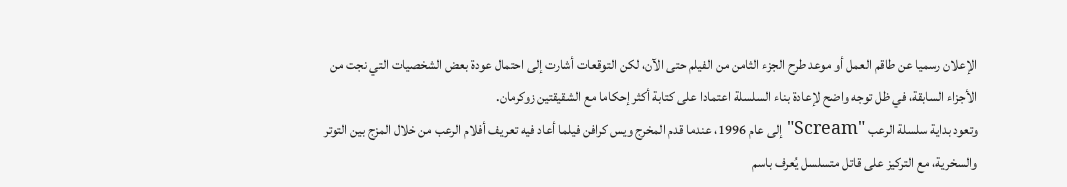الإعلان رسميا عن طاقم العمل أو موعد طرح الجزء الثامن من الفيلم حتى الآن، لكن التوقعات أشارت إلى احتمال عودة بعض الشخصيات التي نجت من الأجزاء السابقة، في ظل توجه واضح لإعادة بناء السلسلة اعتمادا على كتابة أكثر إحكاما مع الشقيقتين زوكرمان.
وتعود بداية سلسلة الرعب "Scream" إلى عام 1996، عندما قدم المخرج ويس كرافن فيلما أعاد فيه تعريف أفلام الرعب من خلال المزج بين التوتر والسخرية، مع التركيز على قاتل متسلسل يُعرف باسم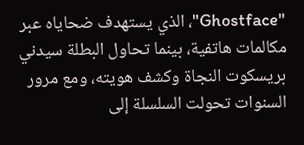"Ghostface"، الذي يستهدف ضحاياه عبر مكالمات هاتفية، بينما تحاول البطلة سيدني بريسكوت النجاة وكشف هويته، ومع مرور السنوات تحولت السلسلة إلى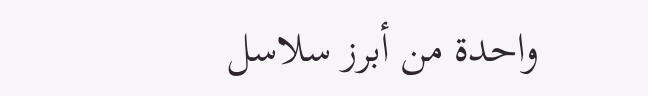واحدة من أبرز سلاسل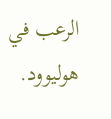الرعب في هوليوود.